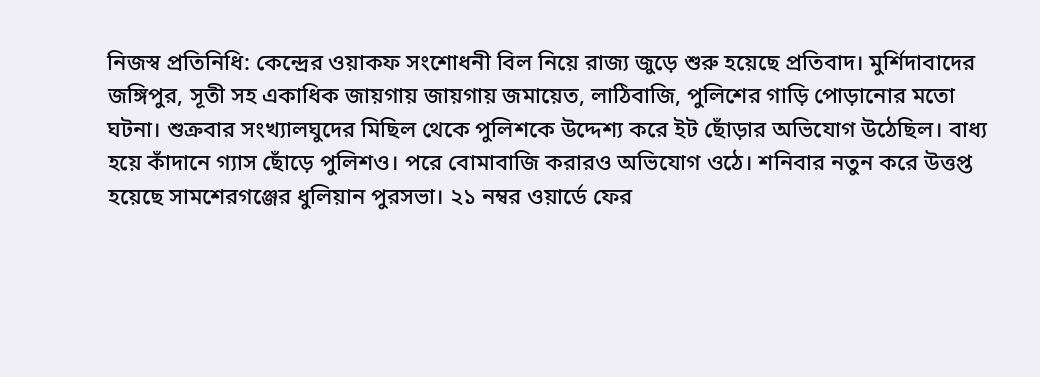নিজস্ব প্রতিনিধি: কেন্দ্রের ওয়াকফ সংশোধনী বিল নিয়ে রাজ্য জুড়ে শুরু হয়েছে প্রতিবাদ। মুর্শিদাবাদের জঙ্গিপুর, সূতী সহ একাধিক জায়গায় জায়গায় জমায়েত, লাঠিবাজি, পুলিশের গাড়ি পোড়ানোর মতো ঘটনা। শুক্রবার সংখ্যালঘুদের মিছিল থেকে পুলিশকে উদ্দেশ্য করে ইট ছোঁড়ার অভিযোগ উঠেছিল। বাধ্য হয়ে কাঁদানে গ্যাস ছোঁড়ে পুলিশও। পরে বোমাবাজি করারও অভিযোগ ওঠে। শনিবার নতুন করে উত্তপ্ত হয়েছে সামশেরগঞ্জের ধুলিয়ান পুরসভা। ২১ নম্বর ওয়ার্ডে ফের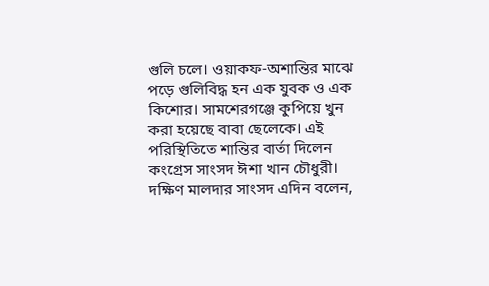গুলি চলে। ওয়াকফ-অশান্তির মাঝে পড়ে গুলিবিদ্ধ হন এক যুবক ও এক কিশোর। সামশেরগঞ্জে কুপিয়ে খুন করা হয়েছে বাবা ছেলেকে। এই পরিস্থিতিতে শান্তির বার্তা দিলেন কংগ্রেস সাংসদ ঈশা খান চৌধুরী।
দক্ষিণ মালদার সাংসদ এদিন বলেন,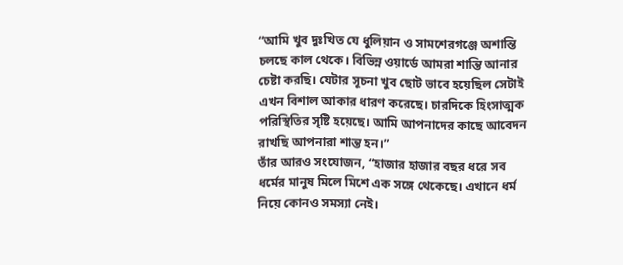“আমি খুব দুঃখিত যে ধুলিয়ান ও সামশেরগঞ্জে অশান্তি চলছে কাল থেকে। বিভিন্ন ওয়ার্ডে আমরা শান্তি আনার চেষ্টা করছি। যেটার সূচনা খুব ছোট ভাবে হয়েছিল সেটাই এখন বিশাল আকার ধারণ করেছে। চারদিকে হিংসাত্মক পরিস্থিতির সৃষ্টি হয়েছে। আমি আপনাদের কাছে আবেদন রাখছি আপনারা শান্ত হন।”
তাঁর আরও সংযোজন, “হাজার হাজার বছর ধরে সব ধর্মের মানুষ মিলে মিশে এক সঙ্গে থেকেছে। এখানে ধর্ম নিয়ে কোনও সমস্যা নেই।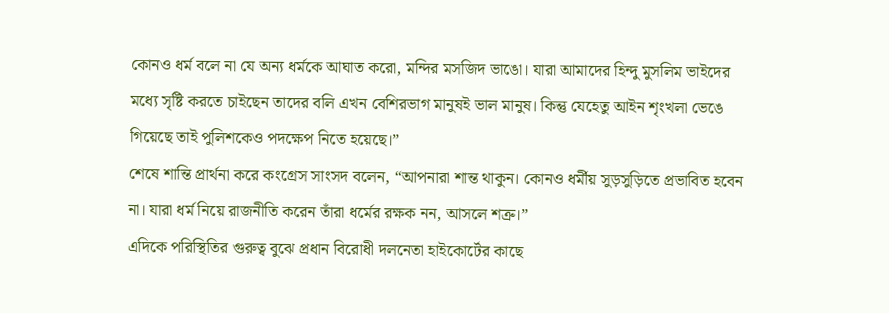কোনও ধর্ম বলে না যে অন্য ধর্মকে আঘাত করো, মন্দির মসজিদ ভাঙো। যারা আমাদের হিন্দু মুসলিম ভাইদের মধ্যে সৃষ্টি করতে চাইছেন তাদের বলি এখন বেশিরভাগ মানুষই ভাল মানুষ। কিন্তু যেহেতু আইন শৃংখলা ভেঙে গিয়েছে তাই পুলিশকেও পদক্ষেপ নিতে হয়েছে।”
শেষে শান্তি প্রার্থনা করে কংগ্রেস সাংসদ বলেন, “আপনারা শান্ত থাকুন। কোনও ধর্মীয় সুড়সুড়িতে প্রভাবিত হবেন না। যারা ধর্ম নিয়ে রাজনীতি করেন তাঁরা ধর্মের রক্ষক নন, আসলে শত্রু।”
এদিকে পরিস্থিতির গুরুত্ব বুঝে প্রধান বিরোধী দলনেতা হাইকোর্টের কাছে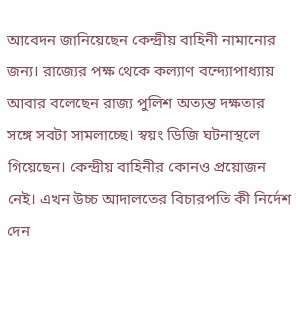আবেদন জানিয়েছেন কেন্দ্রীয় বাহিনী নামানোর জন্য। রাজ্যের পক্ষ থেকে কল্যাণ বন্দ্যোপাধ্যায় আবার বলেছেন রাজ্য পুলিশ অত্যন্ত দক্ষতার সঙ্গে সবটা সামলাচ্ছে। স্বয়ং ডিজি ঘটনাস্থলে গিয়েছেন। কেন্দ্রীয় বাহিনীর কোনও প্রয়োজন নেই। এখন উচ্চ আদালতের বিচারপতি কী নির্দেশ দেন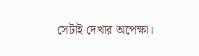সেটাই দেখার অপেক্ষা।